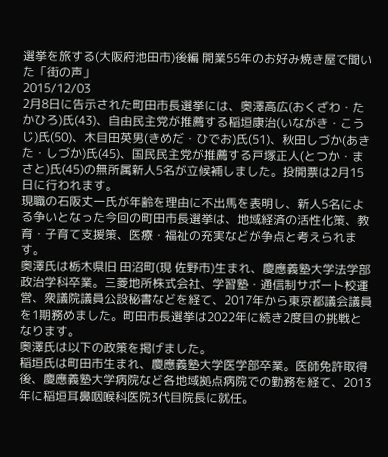選挙を旅する(大阪府池田市)後編 開業55年のお好み焼き屋で聞いた「街の声」
2015/12/03
2月8日に告示された町田市長選挙には、奥澤高広(おくざわ・たかひろ)氏(43)、自由民主党が推薦する稲垣康治(いながき・こうじ)氏(50)、木目田英男(きめだ・ひでお)氏(51)、秋田しづか(あきた・しづか)氏(45)、国民民主党が推薦する戸塚正人(とつか・まさと)氏(45)の無所属新人5名が立候補しました。投開票は2月15日に行われます。
現職の石阪丈一氏が年齢を理由に不出馬を表明し、新人5名による争いとなった今回の町田市長選挙は、地域経済の活性化策、教育・子育て支援策、医療・福祉の充実などが争点と考えられます。
奥澤氏は栃木県旧 田沼町(現 佐野市)生まれ、慶應義塾大学法学部政治学科卒業。三菱地所株式会社、学習塾・通信制サポート校運営、衆議院議員公設秘書などを経て、2017年から東京都議会議員を1期務めました。町田市長選挙は2022年に続き2度目の挑戦となります。
奥澤氏は以下の政策を掲げました。
稲垣氏は町田市生まれ、慶應義塾大学医学部卒業。医師免許取得後、慶應義塾大学病院など各地域拠点病院での勤務を経て、2013年に稲垣耳鼻咽喉科医院3代目院長に就任。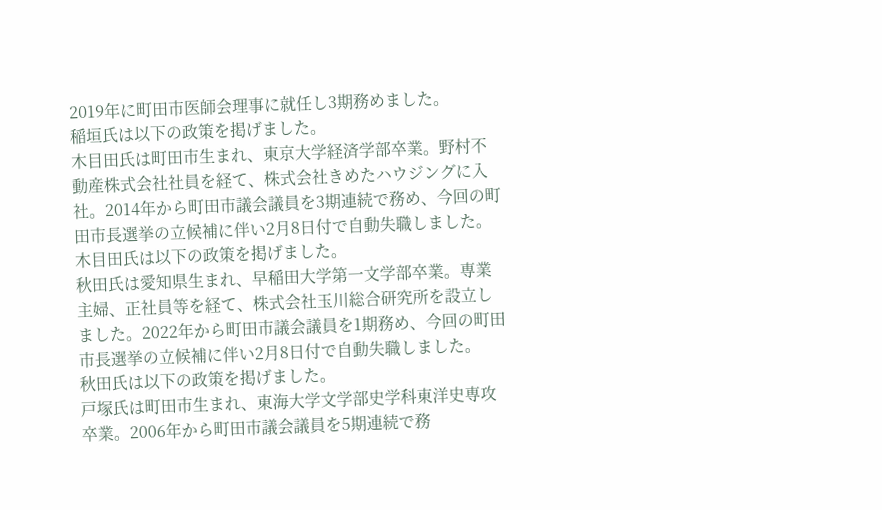2019年に町田市医師会理事に就任し3期務めました。
稲垣氏は以下の政策を掲げました。
木目田氏は町田市生まれ、東京大学経済学部卒業。野村不動産株式会社社員を経て、株式会社きめたハウジングに入社。2014年から町田市議会議員を3期連続で務め、今回の町田市長選挙の立候補に伴い2月8日付で自動失職しました。
木目田氏は以下の政策を掲げました。
秋田氏は愛知県生まれ、早稲田大学第一文学部卒業。専業主婦、正社員等を経て、株式会社玉川総合研究所を設立しました。2022年から町田市議会議員を1期務め、今回の町田市長選挙の立候補に伴い2月8日付で自動失職しました。
秋田氏は以下の政策を掲げました。
戸塚氏は町田市生まれ、東海大学文学部史学科東洋史専攻卒業。2006年から町田市議会議員を5期連続で務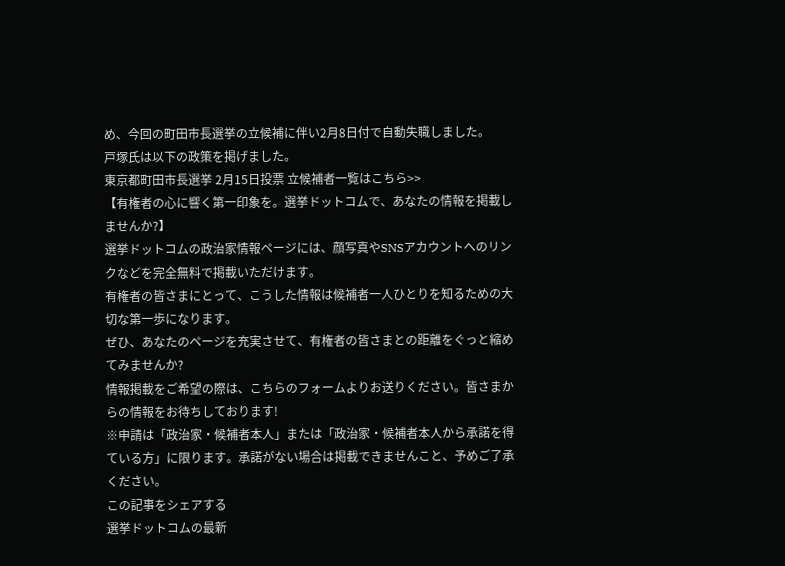め、今回の町田市長選挙の立候補に伴い2月8日付で自動失職しました。
戸塚氏は以下の政策を掲げました。
東京都町田市長選挙 2月15日投票 立候補者一覧はこちら>>
【有権者の心に響く第一印象を。選挙ドットコムで、あなたの情報を掲載しませんか?】
選挙ドットコムの政治家情報ページには、顔写真やSNSアカウントへのリンクなどを完全無料で掲載いただけます。
有権者の皆さまにとって、こうした情報は候補者一人ひとりを知るための大切な第一歩になります。
ぜひ、あなたのページを充実させて、有権者の皆さまとの距離をぐっと縮めてみませんか?
情報掲載をご希望の際は、こちらのフォームよりお送りください。皆さまからの情報をお待ちしております!
※申請は「政治家・候補者本人」または「政治家・候補者本人から承諾を得ている方」に限ります。承諾がない場合は掲載できませんこと、予めご了承ください。
この記事をシェアする
選挙ドットコムの最新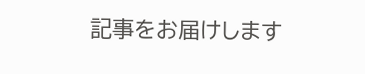記事をお届けします